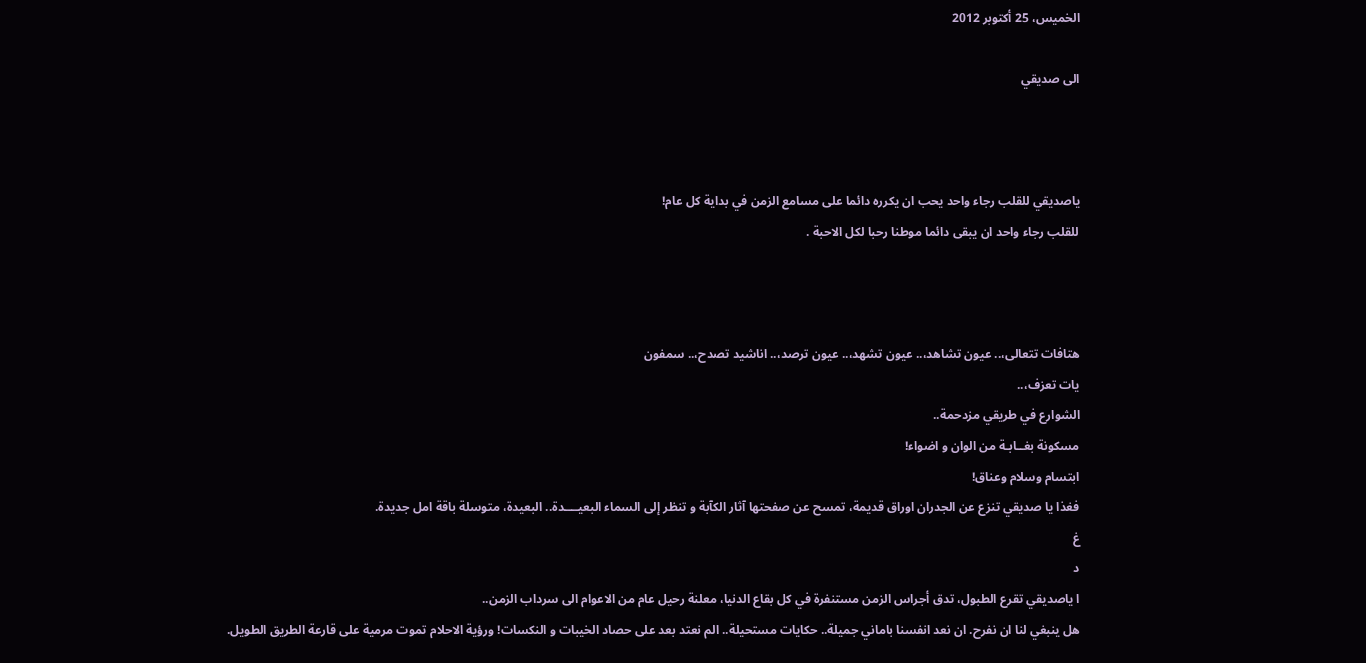الخميس، 25 أكتوبر 2012

الى صديقي



ياصديقي للقلب رجاء واحد يحب ان يكرره دائما على مسامع الزمن في بداية كل عام!
للقلب رجاء واحد ان يبقى دائما موطنا رحبا لكل الاحبة .



هتافات تتعالى،.. عيون تشاهد،.. عيون تشهد،.. عيون ترصد،.. اناشيد تصدح،.. سمفون
يات تعزف،..
الشوارع في طريقي مزدحمة..
مسكونة بغــابـة من الوان و اضواء!
ابتسام وسلام وعناق!
فغذا يا صديقي تنزع عن الجدران اوراق قديمة، تمسح عن صفحتها آثار الكآبة و تنظر إلى السماء البعيــــدة.. البعيدة، متوسلة باقة امل جديدة.
غ
د
ا ياصديقي تقرع الطبول، تدق أجراس الزمن مستنفرة في كل بقاع الدنيا، معلنة رحيل عام من الاعوام الى سرداب الزمن..
هل ينبغي لنا ان نفرح. ان نعد انفسنا باماني جميلة.. حكايات مستحيلة.. الم نعتد بعد على حصاد الخيبات و النكسات! ورؤية الاحلام تموت مرمية على قارعة الطريق الطويل.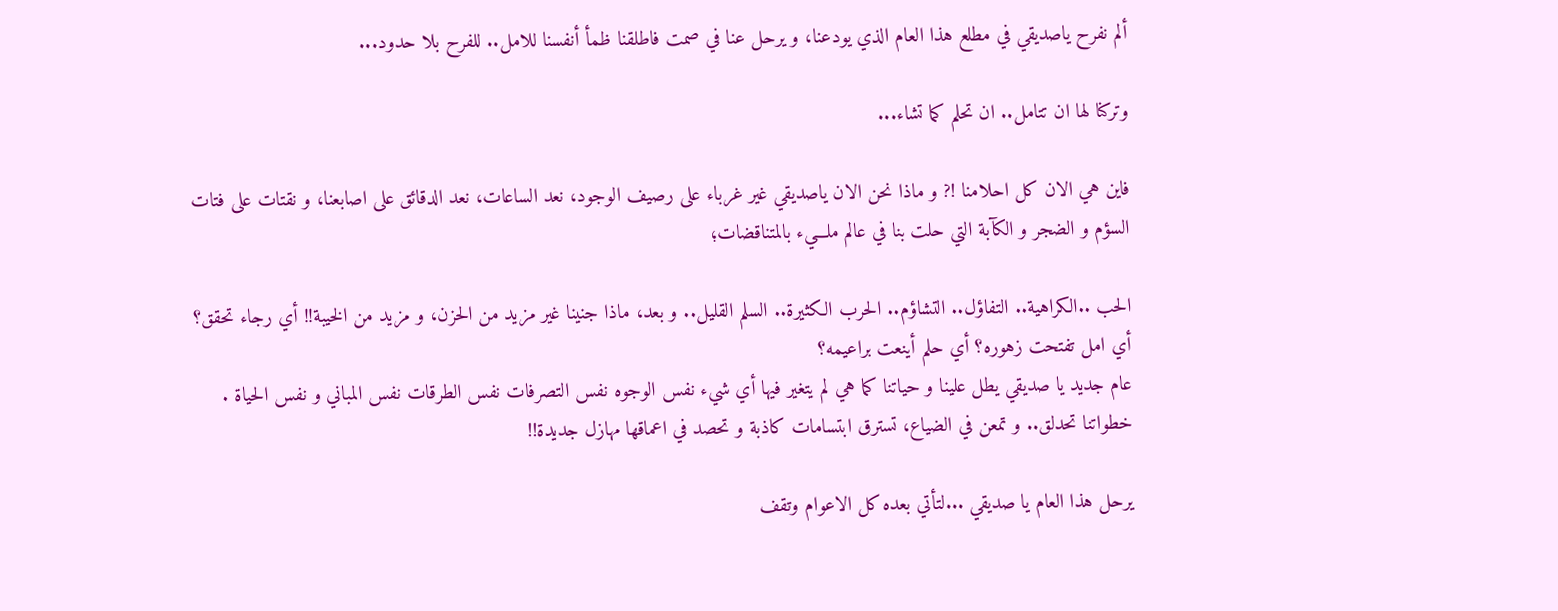ألم نفرح ياصديقي في مطلع هذا العام الذي يودعنا، و يرحل عنا في صمت فاطلقنا ظمأ أنفسنا للامل.. للفرح بلا حدود...

وتركنا لها ان تتامل.. ان تحلم كما تشاء...

فاين هي الان كل احلامنا !? و ماذا نحن الان ياصديقي غير غرباء على رصيف الوجود، نعد الساعات، نعد الدقائق على اصابعنا، و نقتات على فتات السؤم و الضجر و الكآبة التي حلت بنا في عالم ملـــيء بالمتناقضات؛

الحب ..الكراهية.. التفاؤل.. التشاؤم.. الحرب الكثيرة.. السلم القليل.. و بعد، ماذا جنينا غير مزيد من الحزن، و مزيد من الخيبة!! أي رجاء تحقق؟ أي امل تفتحت زهوره؟ أي حلم أينعت براعيمه؟
عام جديد يا صديقي يطل علينا و حياتنا كما هي لم يتغير فيها أي شيء نفس الوجوه نفس التصرفات نفس الطرقات نفس المباني و نفس الحياة .
خطواتنا تحدلق.. و تمعن في الضياع، تسترق ابتسامات كاذبة و تحصد في اعماقها مهازل جديدة!!

يرحل هذا العام يا صديقي ...لتأتي بعده كل الاعوام وتقف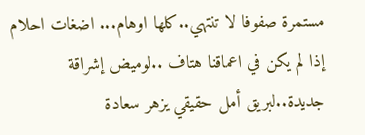مستمرة صفوفا لا تنتهي..كلها اوهام... اضغات احلام إذا لم يكن في اعماقنا هتاف ..لوميض إشراقة جديدة..لبريق أمل حقيقي يزهر سعادة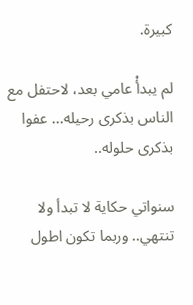كبيرة.

لم يبدأْ عامي بعد، لاحتفل مع الناس بذكرى رحيله... عفوا بذكرى حلوله..

سنواتي حكاية لا تبدأ ولا تنتهي.. وربما تكون اطول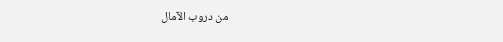من دروب الآمال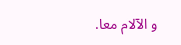و الآلام معا.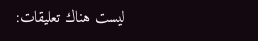ليست هناك تعليقات: